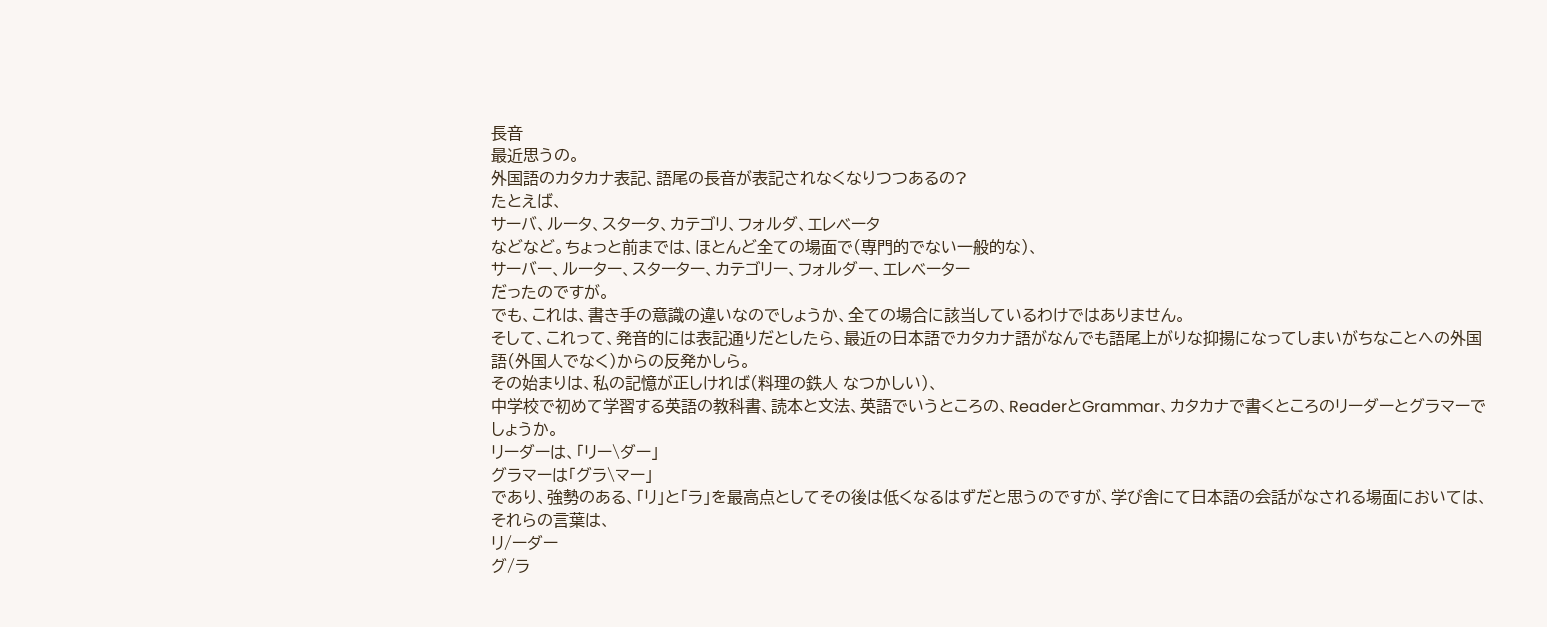長音
最近思うの。
外国語のカタカナ表記、語尾の長音が表記されなくなりつつあるの?
たとえば、
サーバ、ルータ、スタータ、カテゴリ、フォルダ、エレベータ
などなど。ちょっと前までは、ほとんど全ての場面で(専門的でない一般的な)、
サーバー、ルーター、スターター、カテゴリー、フォルダー、エレベーター
だったのですが。
でも、これは、書き手の意識の違いなのでしょうか、全ての場合に該当しているわけではありません。
そして、これって、発音的には表記通りだとしたら、最近の日本語でカタカナ語がなんでも語尾上がりな抑揚になってしまいがちなことへの外国語(外国人でなく)からの反発かしら。
その始まりは、私の記憶が正しければ(料理の鉄人 なつかしい)、
中学校で初めて学習する英語の教科書、読本と文法、英語でいうところの、ReaderとGrammar、カタカナで書くところのリーダーとグラマーでしょうか。
リーダーは、「リー\ダー」
グラマーは「グラ\マー」
であり、強勢のある、「リ」と「ラ」を最高点としてその後は低くなるはずだと思うのですが、学び舎にて日本語の会話がなされる場面においては、それらの言葉は、
リ/ーダー
グ/ラ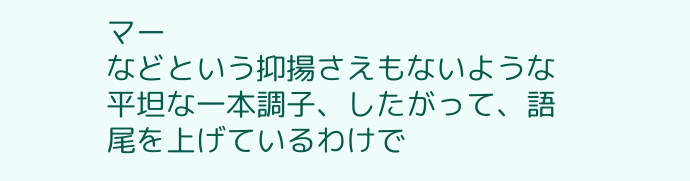マー
などという抑揚さえもないような平坦な一本調子、したがって、語尾を上げているわけで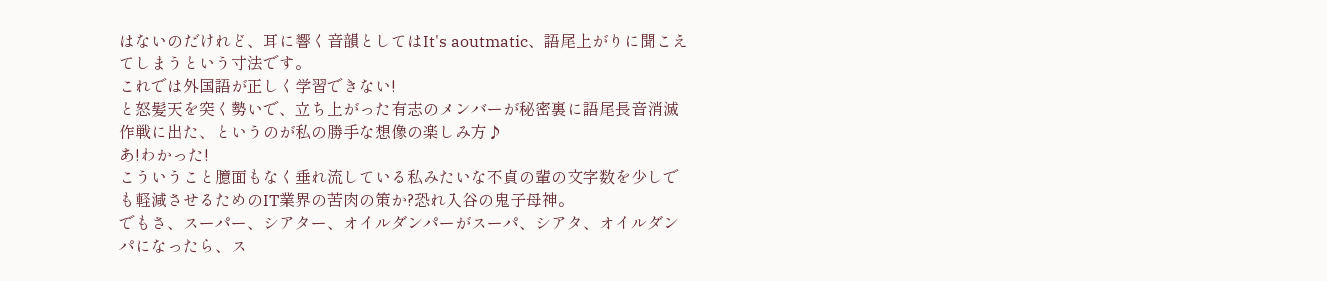はないのだけれど、耳に響く音韻としてはIt's aoutmatic、語尾上がりに聞こえてしまうという寸法です。
これでは外国語が正しく学習できない!
と怒髪天を突く勢いで、立ち上がった有志のメンバーが秘密裏に語尾長音消滅作戦に出た、というのが私の勝手な想像の楽しみ方♪
あ!わかった!
こういうこと臆面もなく垂れ流している私みたいな不貞の輩の文字数を少しでも軽減させるためのIT業界の苦肉の策か?恐れ入谷の鬼子母神。
でもさ、スーパー、シアター、オイルダンパーがスーパ、シアタ、オイルダンパになったら、ス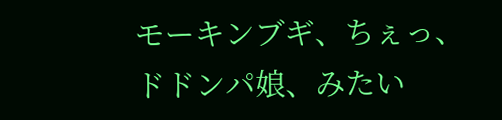モーキンブギ、ちぇっ、ドドンパ娘、みたい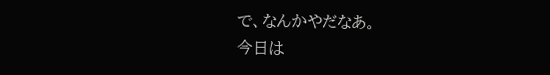で、なんかやだなあ。
今日は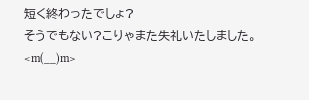短く終わったでしょ?
そうでもない?こりゃまた失礼いたしました。<m(__)m>